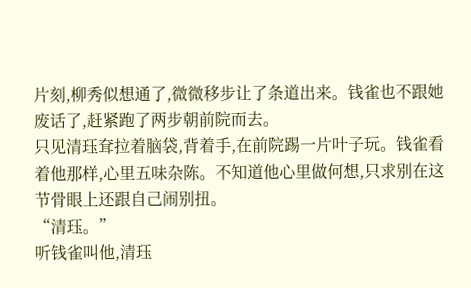片刻,柳秀似想通了,微微移步让了条道出来。钱雀也不跟她废话了,赶紧跑了两步朝前院而去。
只见清珏耷拉着脑袋,背着手,在前院踢一片叶子玩。钱雀看着他那样,心里五味杂陈。不知道他心里做何想,只求别在这节骨眼上还跟自己闹别扭。
“清珏。”
听钱雀叫他,清珏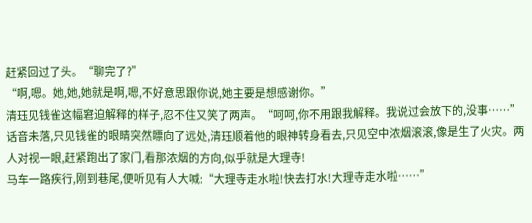赶紧回过了头。“聊完了?”
“啊,嗯。她,她,她就是啊,嗯,不好意思跟你说,她主要是想感谢你。”
清珏见钱雀这幅窘迫解释的样子,忍不住又笑了两声。“呵呵,你不用跟我解释。我说过会放下的,没事……”
话音未落,只见钱雀的眼睛突然瞟向了远处,清珏顺着他的眼神转身看去,只见空中浓烟滚滚,像是生了火灾。两人对视一眼,赶紧跑出了家门,看那浓烟的方向,似乎就是大理寺!
马车一路疾行,刚到巷尾,便听见有人大喊:“大理寺走水啦!快去打水!大理寺走水啦……”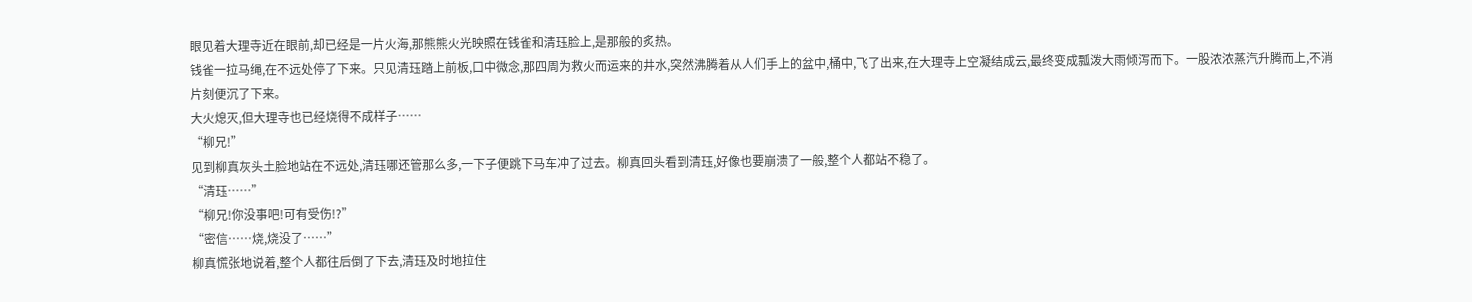眼见着大理寺近在眼前,却已经是一片火海,那熊熊火光映照在钱雀和清珏脸上,是那般的炙热。
钱雀一拉马绳,在不远处停了下来。只见清珏踏上前板,口中微念,那四周为救火而运来的井水,突然沸腾着从人们手上的盆中,桶中,飞了出来,在大理寺上空凝结成云,最终变成瓢泼大雨倾泻而下。一股浓浓蒸汽升腾而上,不消片刻便沉了下来。
大火熄灭,但大理寺也已经烧得不成样子……
“柳兄!”
见到柳真灰头土脸地站在不远处,清珏哪还管那么多,一下子便跳下马车冲了过去。柳真回头看到清珏,好像也要崩溃了一般,整个人都站不稳了。
“清珏……”
“柳兄!你没事吧!可有受伤!?”
“密信……烧,烧没了……”
柳真慌张地说着,整个人都往后倒了下去,清珏及时地拉住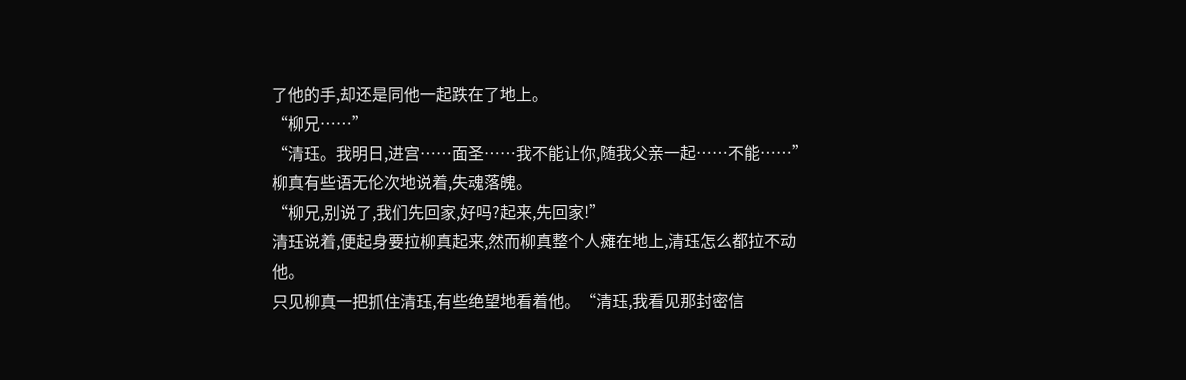了他的手,却还是同他一起跌在了地上。
“柳兄……”
“清珏。我明日,进宫……面圣……我不能让你,随我父亲一起……不能……”
柳真有些语无伦次地说着,失魂落魄。
“柳兄,别说了,我们先回家,好吗?起来,先回家!”
清珏说着,便起身要拉柳真起来,然而柳真整个人瘫在地上,清珏怎么都拉不动他。
只见柳真一把抓住清珏,有些绝望地看着他。“清珏,我看见那封密信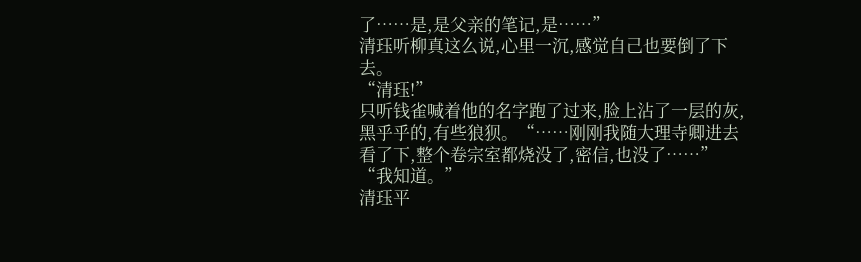了……是,是父亲的笔记,是……”
清珏听柳真这么说,心里一沉,感觉自己也要倒了下去。
“清珏!”
只听钱雀喊着他的名字跑了过来,脸上沾了一层的灰,黑乎乎的,有些狼狈。“……刚刚我随大理寺卿进去看了下,整个卷宗室都烧没了,密信,也没了……”
“我知道。”
清珏平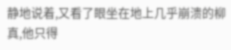静地说着,又看了眼坐在地上几乎崩溃的柳真,他只得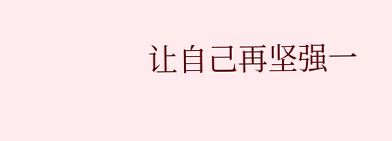让自己再坚强一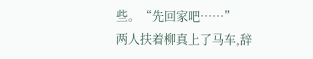些。“先回家吧……”
两人扶着柳真上了马车,辞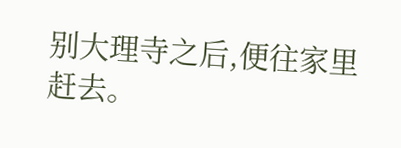别大理寺之后,便往家里赶去。